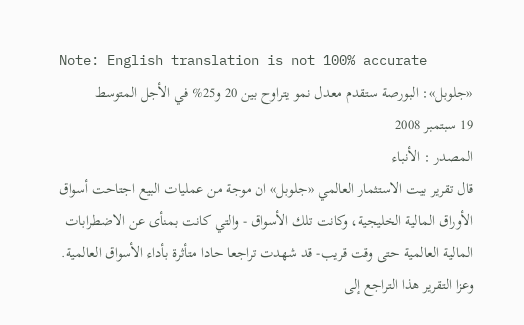Note: English translation is not 100% accurate
«جلوبل»: البورصة ستقدم معدل نمو يتراوح بين 20 و25% في الأجل المتوسط
19 سبتمبر 2008
المصدر : الأنباء
قال تقرير بيت الاستثمار العالمي «جلوبل» ان موجة من عمليات البيع اجتاحت أسواق الأوراق المالية الخليجية، وكانت تلك الأسواق - والتي كانت بمنأى عن الاضطرابات المالية العالمية حتى وقت قريب- قد شهدت تراجعا حادا متأثرة بأداء الأسواق العالمية.
وعزا التقرير هذا التراجع إلى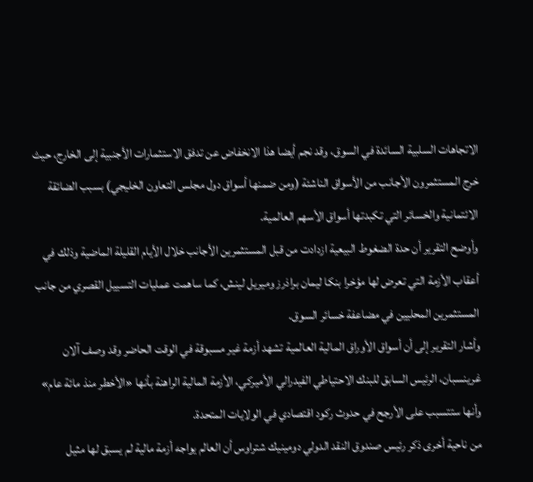الاتجاهات السلبية السائدة في السوق، وقد نجم أيضا هذا الانخفاض عن تدفق الاستثمارات الأجنبية إلى الخارج، حيث خرج المستثمرون الأجانب من الأسواق الناشئة (ومن ضمنها أسواق دول مجلس التعاون الخليجي) بسبب الضائقة الائتمانية والخسائر التي تكبدتها أسواق الأسهم العالمية.
وأوضح التقرير أن حدة الضغوط البيعية ازدادت من قبل المستثمرين الأجانب خلال الأيام القليلة الماضية وذلك في أعقاب الأزمة التي تعرض لها مؤخرا بنكا ليمان براذرز وميريل لينش، كما ساهمت عمليات التسييل القصري من جانب المستثمرين المحليين في مضاعفة خسائر السوق.
وأشار التقرير إلى أن أسواق الأوراق المالية العالمية تشهد أزمة غير مسبوقة في الوقت الحاضر وقد وصف آلان غرينسبان، الرئيس السابق للبنك الاحتياطي الفيدرالي الأميركي، الأزمة المالية الراهنة بأنها «الأخطر منذ مائة عام» وأنها ستتسبب على الأرجح في حدوث ركود اقتصادي في الولايات المتحدة.
من ناحية أخرى ذكر رئيس صندوق النقد الدولي دومينيك شتراوس أن العالم يواجه أزمة مالية لم يسبق لها مثيل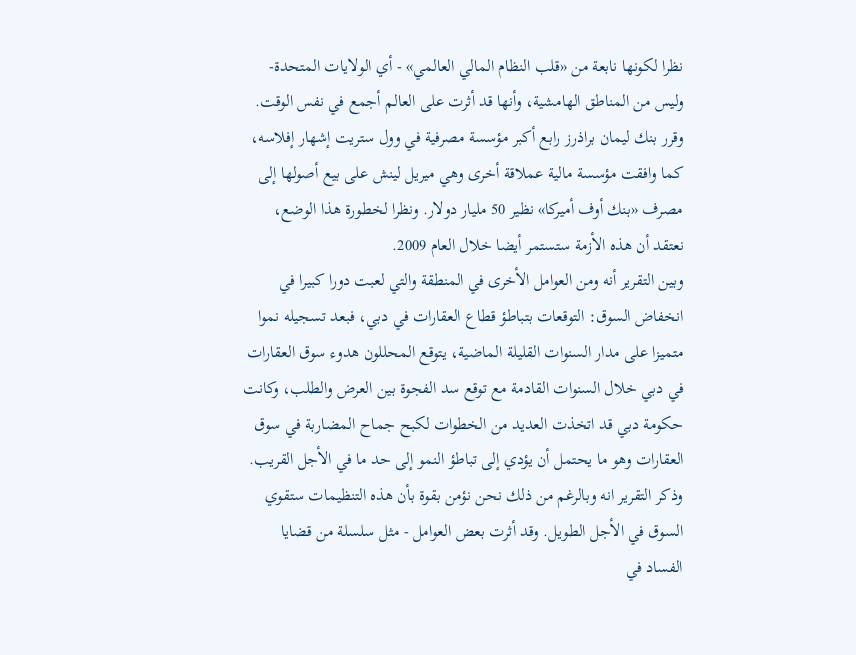نظرا لكونها نابعة من «قلب النظام المالي العالمي» - أي الولايات المتحدة- وليس من المناطق الهامشية، وأنها قد أثرت على العالم أجمع في نفس الوقت. وقرر بنك ليمان براذرز رابع أكبر مؤسسة مصرفية في وول ستريت إشهار إفلاسه، كما وافقت مؤسسة مالية عملاقة أخرى وهي ميريل لينش على بيع أصولها إلى مصرف «بنك أوف أميركا» نظير 50 مليار دولار. ونظرا لخطورة هذا الوضع، نعتقد أن هذه الأزمة ستستمر أيضا خلال العام 2009.
وبين التقرير أنه ومن العوامل الأخرى في المنطقة والتي لعبت دورا كبيرا في انخفاض السوق: التوقعات بتباطؤ قطاع العقارات في دبي، فبعد تسجيله نموا متميزا على مدار السنوات القليلة الماضية، يتوقع المحللون هدوء سوق العقارات في دبي خلال السنوات القادمة مع توقع سد الفجوة بين العرض والطلب، وكانت حكومة دبي قد اتخذت العديد من الخطوات لكبح جماح المضاربة في سوق العقارات وهو ما يحتمل أن يؤدي إلى تباطؤ النمو إلى حد ما في الأجل القريب.
وذكر التقرير انه وبالرغم من ذلك نحن نؤمن بقوة بأن هذه التنظيمات ستقوي السوق في الأجل الطويل. وقد أثرت بعض العوامل - مثل سلسلة من قضايا الفساد في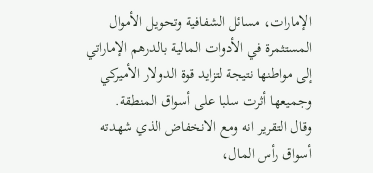الإمارات، مسائل الشفافية وتحويل الأموال المستثمرة في الأدوات المالية بالدرهم الإماراتي إلى مواطنها نتيجة لتزايد قوة الدولار الأميركي وجميعها أثرت سلبا على أسواق المنطقة.
وقال التقرير انه ومع الانخفاض الذي شهدته أسواق رأس المال،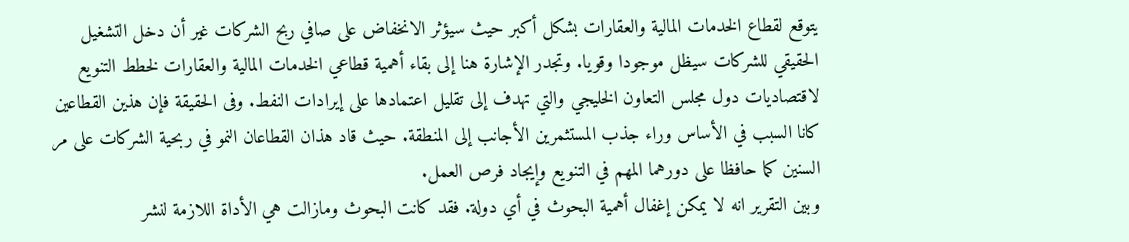يتوقع لقطاع الخدمات المالية والعقارات بشكل أكبر حيث سيؤثر الانخفاض على صافي ربح الشركات غير أن دخل التشغيل الحقيقي للشركات سيظل موجودا وقويا. وتجدر الإشارة هنا إلى بقاء أهمية قطاعي الخدمات المالية والعقارات لخطط التنويع لاقتصاديات دول مجلس التعاون الخليجي والتي تهدف إلى تقليل اعتمادها على إيرادات النفط. وفى الحقيقة فإن هذين القطاعين كانا السبب في الأساس وراء جذب المستثمرين الأجانب إلى المنطقة. حيث قاد هذان القطاعان النمو في ربحية الشركات على مر السنين كما حافظا على دورهما المهم في التنويع وإيجاد فرص العمل.
وبين التقرير انه لا يمكن إغفال أهمية البحوث في أي دولة. فقد كانت البحوث ومازالت هي الأداة اللازمة لنشر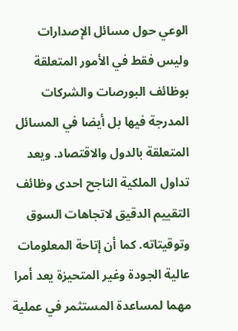الوعي حول مسائل الإصدارات وليس فقط في الأمور المتعلقة بوظائف البورصات والشركات المدرجة فيها بل أيضا في المسائل المتعلقة بالدول والاقتصاد. ويعد تداول الملكية الناجح احدى وظائف التقييم الدقيق لاتجاهات السوق وتوقيتاته. كما أن إتاحة المعلومات عالية الجودة وغير المتحيزة يعد أمرا مهما لمساعدة المستثمر في عملية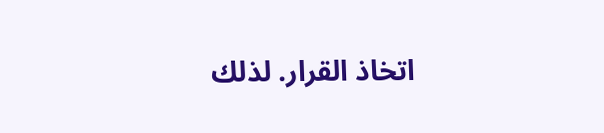اتخاذ القرار. لذلك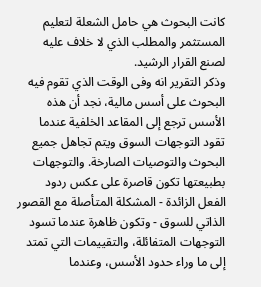كانت البحوث هي حامل الشعلة لتعليم المستثمر والمطلب الذي لا خلاف عليه لصنع القرار الرشيد.
وذكر التقرير انه وفى الوقت الذي تقوم فيه البحوث على أسس مالية، نجد أن هذه الأسس ترجع إلى المقاعد الخلفية عندما تقود التوجهات السوق ويتم تجاهل جميع البحوث والتوصيات الصارخة. والتوجهات بطبيعتها تكون قاصرة على عكس ردود الفعل الزائدة - المشكلة المتأصلة مع القصور الذاتي للسوق - وتكون ظاهرة عندما تسود التوجهات المتفائلة، والتقييمات التي تمتد إلى ما وراء حدود الأسس، وعندما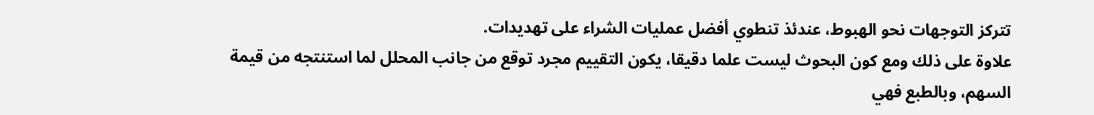تتركز التوجهات نحو الهبوط، عندئذ تنطوي أفضل عمليات الشراء على تهديدات.
علاوة على ذلك ومع كون البحوث ليست علما دقيقا، يكون التقييم مجرد توقع من جانب المحلل لما استنتجه من قيمة السهم، وبالطبع فهي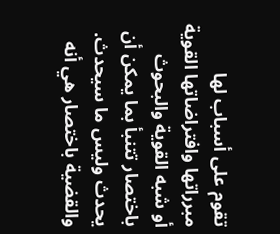تقوم على أسباب لها مبرراتها وافتراضاتها القوية أو شبه القوية والبحوث باختصار تتنبأ بما يمكن أن يحدث وليس ما سيحدث. والقضية باختصار هي أنه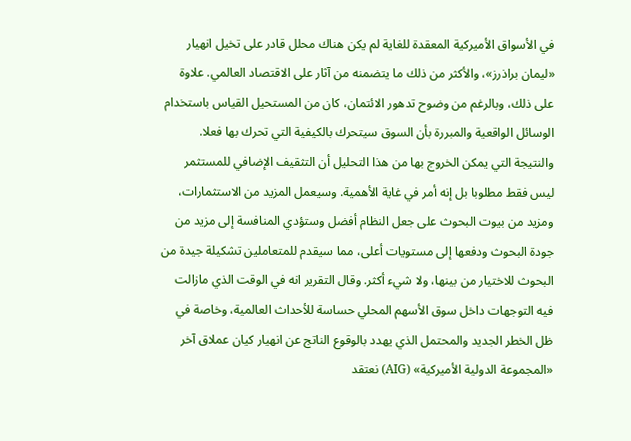في الأسواق الأميركية المعقدة للغاية لم يكن هناك محلل قادر على تخيل انهيار «ليمان براذرز»، والأكثر من ذلك ما يتضمنه من آثار على الاقتصاد العالمي. علاوة على ذلك، وبالرغم من وضوح تدهور الائتمان، كان من المستحيل القياس باستخدام الوسائل الواقعية والمبررة بأن السوق سيتحرك بالكيفية التي تحرك بها فعلا.
والنتيجة التي يمكن الخروج بها من هذا التحليل أن التثقيف الإضافي للمستثمر ليس فقط مطلوبا بل إنه أمر في غاية الأهمية. وسيعمل المزيد من الاستثمارات، ومزيد من بيوت البحوث على جعل النظام أفضل وستؤدي المنافسة إلى مزيد من جودة البحوث ودفعها إلى مستويات أعلى، مما سيقدم للمتعاملين تشكيلة جيدة من البحوث للاختيار من بينها، ولا شيء أكثر. وقال التقرير انه في الوقت الذي مازالت فيه التوجهات داخل سوق الأسهم المحلي حساسة للأحداث العالمية، وخاصة في ظل الخطر الجديد والمحتمل الذي يهدد بالوقوع الناتج عن انهيار كيان عملاق آخر «المجموعة الدولية الأميركية» (AIG) نعتقد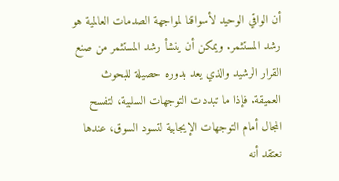أن الواقي الوحيد لأسواقنا لمواجهة الصدمات العالمية هو رشد المستثمر. ويمكن أن ينشأ رشد المستثمر من صنع القرار الرشيد والذي يعد بدوره حصيلة للبحوث العميقة. فإذا ما تبددت التوجهات السلبية، لتفسح المجال أمام التوجهات الإيجابية لتسود السوق، عندها نعتقد أنه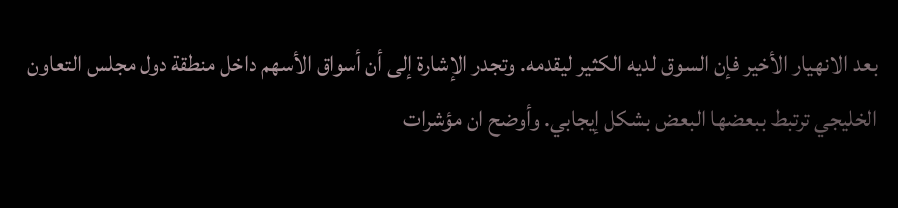بعد الانهيار الأخير فإن السوق لديه الكثير ليقدمه. وتجدر الإشارة إلى أن أسواق الأسهم داخل منطقة دول مجلس التعاون الخليجي ترتبط ببعضها البعض بشكل إيجابي. وأوضح ان مؤشرات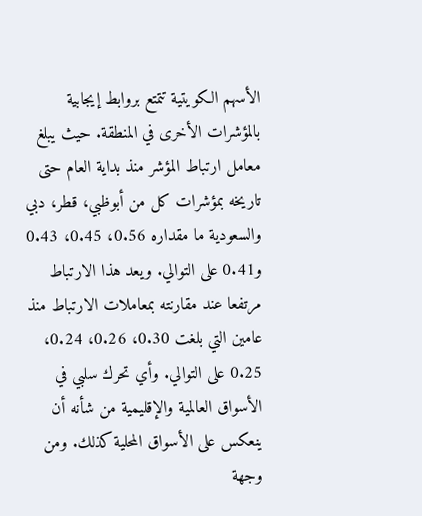الأسهم الكويتية تتمتع بروابط إيجابية بالمؤشرات الأخرى في المنطقة. حيث يبلغ معامل ارتباط المؤشر منذ بداية العام حتى تاريخه بمؤشرات كل من أبوظبي، قطر، دبي والسعودية ما مقداره 0.56، 0.45، 0.43 و0.41 على التوالي. ويعد هذا الارتباط مرتفعا عند مقارنته بمعاملات الارتباط منذ عامين التي بلغت 0.30، 0.26، 0.24، 0.25 على التوالي. وأي تحرك سلبي في الأسواق العالمية والإقليمية من شأنه أن ينعكس على الأسواق المحلية كذلك. ومن وجهة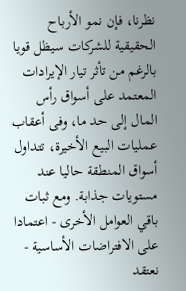نظرنا، فإن نمو الأرباح الحقيقية للشركات سيظل قويا بالرغم من تأثر تيار الإيرادات المعتمد على أسواق رأس المال إلى حد ما، وفى أعقاب عمليات البيع الأخيرة، تتداول أسواق المنطقة حاليا عند مستويات جذابة. ومع ثبات باقي العوامل الأخرى - اعتمادا على الافتراضات الأساسية - نعتقد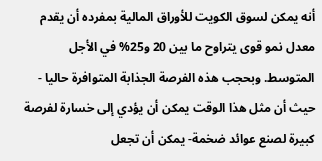أنه يمكن لسوق الكويت للأوراق المالية بمفرده أن يقدم معدل نمو قوى يتراوح ما بين 20 و25% في الأجل المتوسط. وبحجب هذه الفرصة الجذابة المتوافرة حاليا - حيث أن مثل هذا الوقت يمكن أن يؤدي إلى خسارة لفرصة كبيرة لصنع عوائد ضخمة- يمكن أن تجعل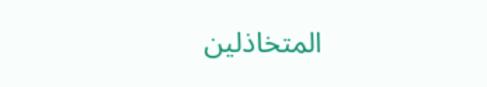المتخاذلين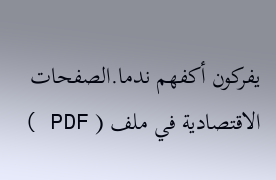يفركون أكفهم ندما.الصفحات الاقتصادية في ملف ( PDF )